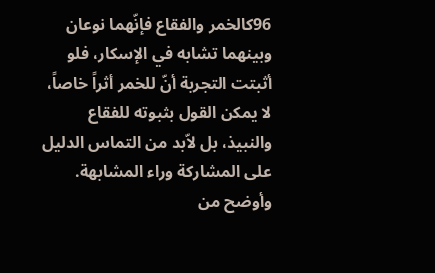96كالخمر والفقاع فإنّهما نوعان وبينهما تشابه في الإسكار، فلو أثبتت التجربة أنّ للخمر أثراً خاصاً، لا يمكن القول بثبوته للفقاع والنبيذ، بل لاّبد من التماس الدليل على المشاركة وراء المشابهة.
وأوضح من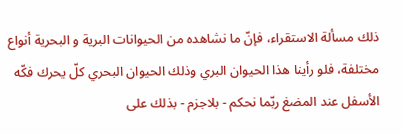ذلك مسألة الاستقراء، فإنّ ما نشاهده من الحيوانات البرية و البحرية أنواع مختلفة، فلو رأينا هذا الحيوان البري وذلك الحيوان البحري كلّ يحرك فكّه الأسفل عند المضغ ربّما نحكم - بلاجزم - بذلك على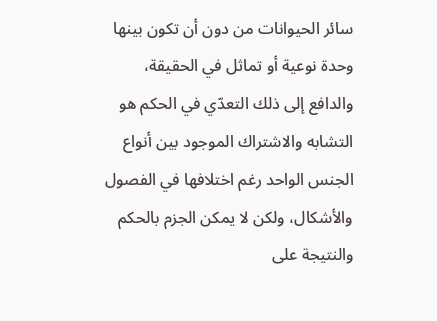سائر الحيوانات من دون أن تكون بينها وحدة نوعية أو تماثل في الحقيقة، والدافع إلى ذلك التعدّي في الحكم هو التشابه والاشتراك الموجود بين أنواع الجنس الواحد رغم اختلافها في الفصول والأشكال، ولكن لا يمكن الجزم بالحكم والنتيجة على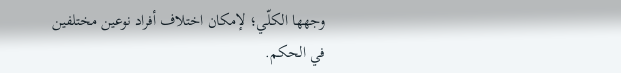وجهها الكلّي؛ لإمكان اختلاف أفراد نوعين مختلفين في الحكم.